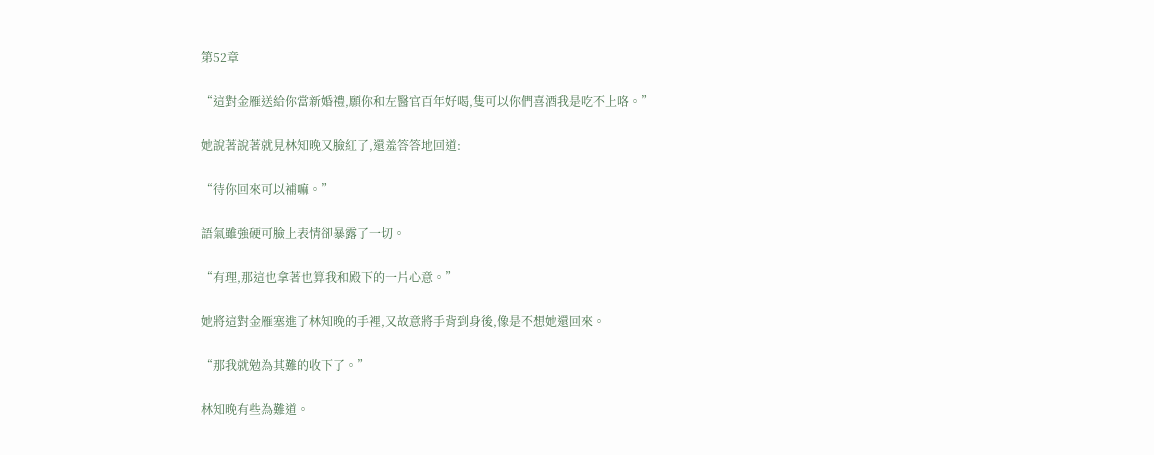第52章

“這對金雁送給你當新婚禮,願你和左醫官百年好喝,隻可以你們喜酒我是吃不上咯。”

她說著說著就見林知晚又臉紅了,還羞答答地回道:

“待你回來可以補嘛。”

語氣雖強硬可臉上表情卻暴露了一切。

“有理,那這也拿著也算我和殿下的一片心意。”

她將這對金雁塞進了林知晚的手裡,又故意將手背到身後,像是不想她還回來。

“那我就勉為其難的收下了。”

林知晚有些為難道。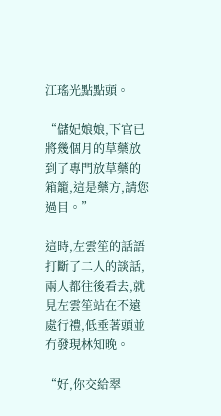江瑤光點點頭。

“儲妃娘娘,下官已將幾個月的草藥放到了專門放草藥的箱籠,這是藥方,請您過目。”

這時,左雲笙的話語打斷了二人的談話,兩人都往後看去,就見左雲笙站在不遠處行禮,低垂著頭並冇發現林知晚。

“好,你交給翠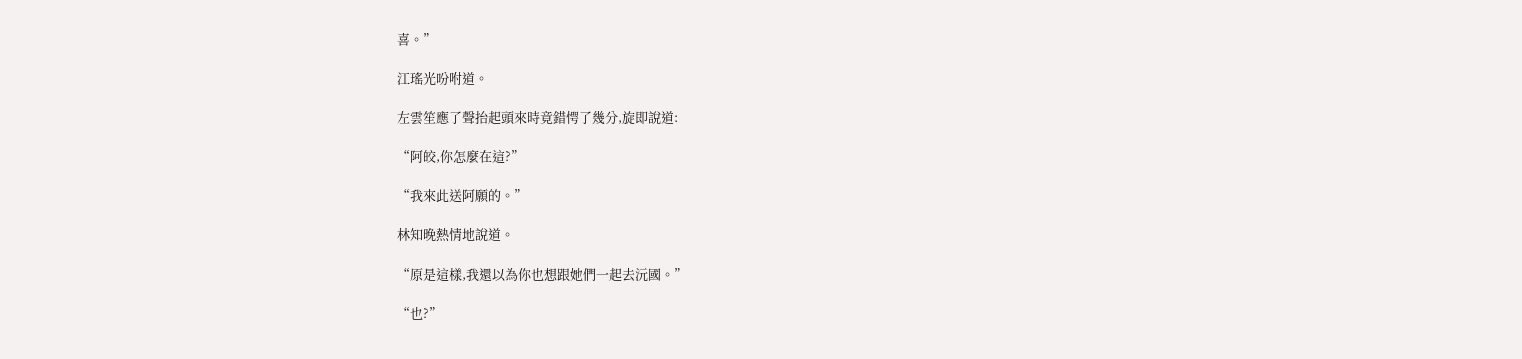喜。”

江瑤光吩咐道。

左雲笙應了聲抬起頭來時竟錯愕了幾分,旋即說道:

“阿皎,你怎麼在這?”

“我來此送阿願的。”

林知晚熱情地說道。

“原是這樣,我還以為你也想跟她們一起去沅國。”

“也?”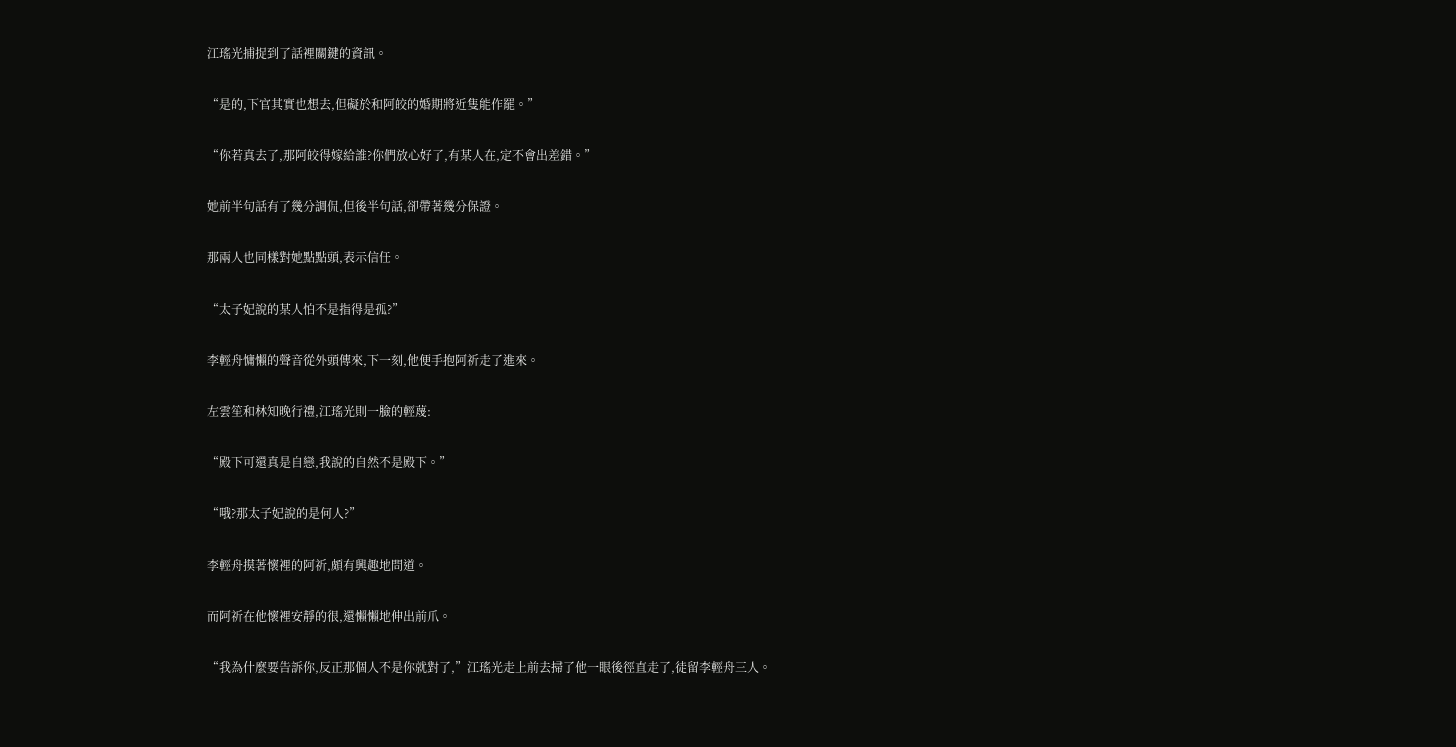江瑤光捕捉到了話裡關鍵的資訊。

“是的,下官其實也想去,但礙於和阿皎的婚期將近隻能作罷。”

“你若真去了,那阿皎得嫁給誰?你們放心好了,有某人在,定不會出差錯。”

她前半句話有了幾分調侃,但後半句話,卻帶著幾分保證。

那兩人也同樣對她點點頭,表示信任。

“太子妃說的某人怕不是指得是孤?”

李輕舟慵懶的聲音從外頭傳來,下一刻,他便手抱阿祈走了進來。

左雲笙和林知晚行禮,江瑤光則一臉的輕蔑:

“殿下可還真是自戀,我說的自然不是殿下。”

“哦?那太子妃說的是何人?”

李輕舟摸著懷裡的阿祈,頗有興趣地問道。

而阿祈在他懷裡安靜的很,還懶懶地伸出前爪。

“我為什麼要告訴你,反正那個人不是你就對了,”江瑤光走上前去掃了他一眼後徑直走了,徒留李輕舟三人。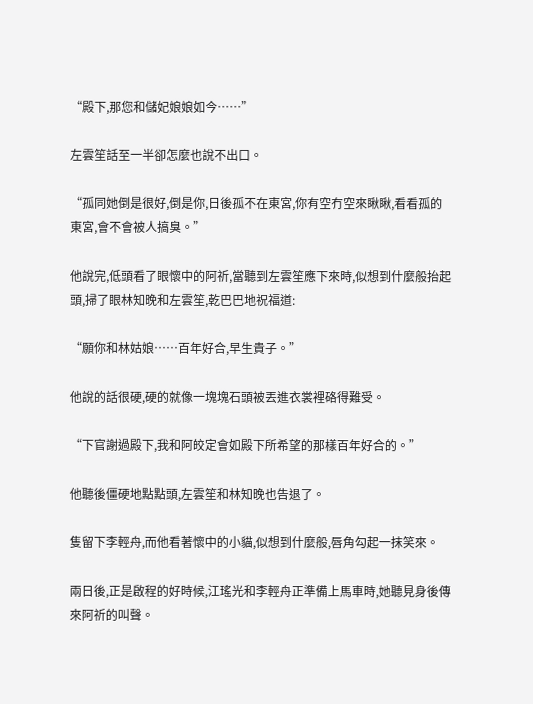“殿下,那您和儲妃娘娘如今……”

左雲笙話至一半卻怎麼也說不出口。

“孤同她倒是很好,倒是你,日後孤不在東宮,你有空冇空來瞅瞅,看看孤的東宮,會不會被人搞臭。”

他說完,低頭看了眼懷中的阿祈,當聽到左雲笙應下來時,似想到什麼般抬起頭,掃了眼林知晚和左雲笙,乾巴巴地祝福道:

“願你和林姑娘……百年好合,早生貴子。”

他說的話很硬,硬的就像一塊塊石頭被丟進衣裳裡硌得難受。

“下官謝過殿下,我和阿皎定會如殿下所希望的那樣百年好合的。”

他聽後僵硬地點點頭,左雲笙和林知晚也告退了。

隻留下李輕舟,而他看著懷中的小貓,似想到什麼般,唇角勾起一抹笑來。

兩日後,正是啟程的好時候,江瑤光和李輕舟正準備上馬車時,她聽見身後傳來阿祈的叫聲。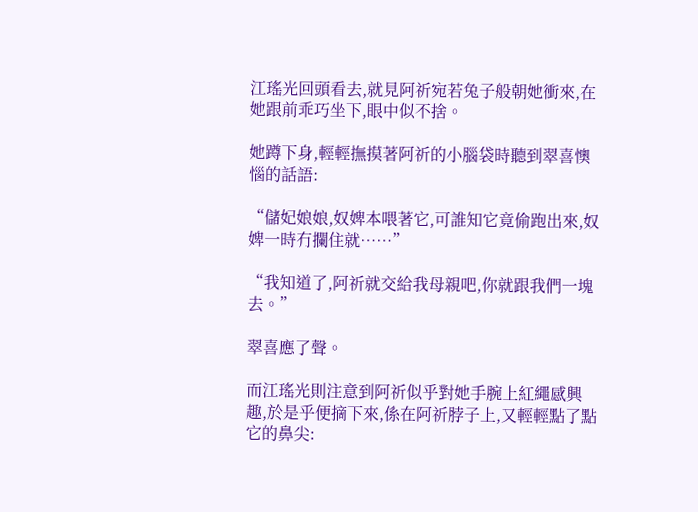江瑤光回頭看去,就見阿祈宛若兔子般朝她衝來,在她跟前乖巧坐下,眼中似不捨。

她蹲下身,輕輕撫摸著阿祈的小腦袋時聽到翠喜懊惱的話語:

“儲妃娘娘,奴婢本喂著它,可誰知它竟偷跑出來,奴婢一時冇攔住就……”

“我知道了,阿祈就交給我母親吧,你就跟我們一塊去。”

翠喜應了聲。

而江瑤光則注意到阿祈似乎對她手腕上紅繩感興趣,於是乎便摘下來,係在阿祈脖子上,又輕輕點了點它的鼻尖: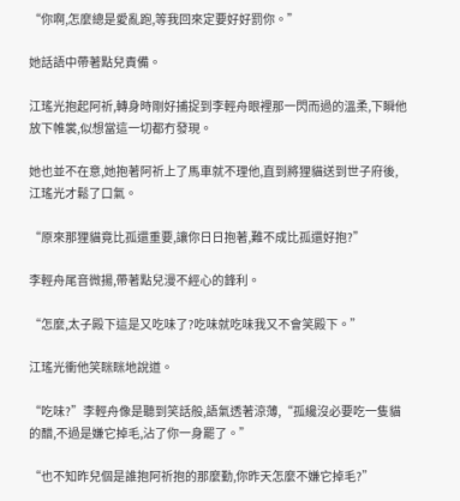“你啊,怎麼總是愛亂跑,等我回來定要好好罰你。”

她話語中帶著點兒責備。

江瑤光抱起阿祈,轉身時剛好捕捉到李輕舟眼裡那一閃而過的溫柔,下瞬他放下帷裳,似想當這一切都冇發現。

她也並不在意,她抱著阿祈上了馬車就不理他,直到將狸貓送到世子府後,江瑤光才鬆了口氣。

“原來那狸貓竟比孤還重要,讓你日日抱著,難不成比孤還好抱?”

李輕舟尾音微揚,帶著點兒漫不經心的鋒利。

“怎麼,太子殿下這是又吃味了?吃味就吃味我又不會笑殿下。”

江瑤光衝他笑眯眯地說道。

“吃味?”李輕舟像是聽到笑話般,語氣透著涼薄,“孤纔沒必要吃一隻貓的醋,不過是嫌它掉毛,沾了你一身罷了。”

“也不知昨兒個是誰抱阿祈抱的那麼勤,你昨天怎麼不嫌它掉毛?”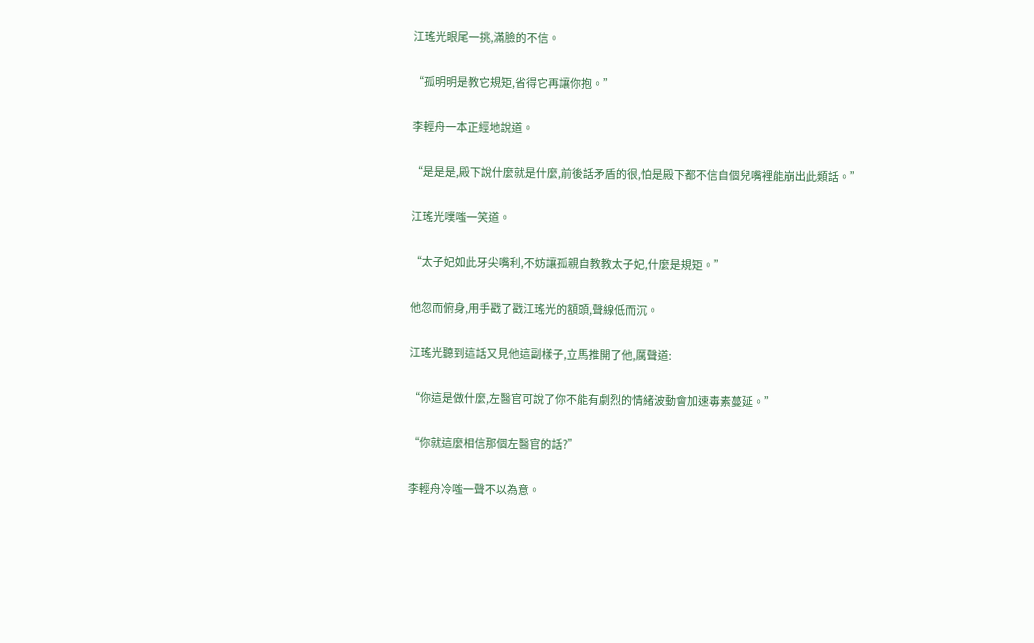江瑤光眼尾一挑,滿臉的不信。

“孤明明是教它規矩,省得它再讓你抱。”

李輕舟一本正經地說道。

“是是是,殿下說什麼就是什麼,前後話矛盾的很,怕是殿下都不信自個兒嘴裡能崩出此類話。”

江瑤光噗嗤一笑道。

“太子妃如此牙尖嘴利,不妨讓孤親自教教太子妃,什麼是規矩。”

他忽而俯身,用手戳了戳江瑤光的額頭,聲線低而沉。

江瑤光聽到這話又見他這副樣子,立馬推開了他,厲聲道:

“你這是做什麼,左醫官可說了你不能有劇烈的情緒波動會加速毒素蔓延。”

“你就這麼相信那個左醫官的話?”

李輕舟冷嗤一聲不以為意。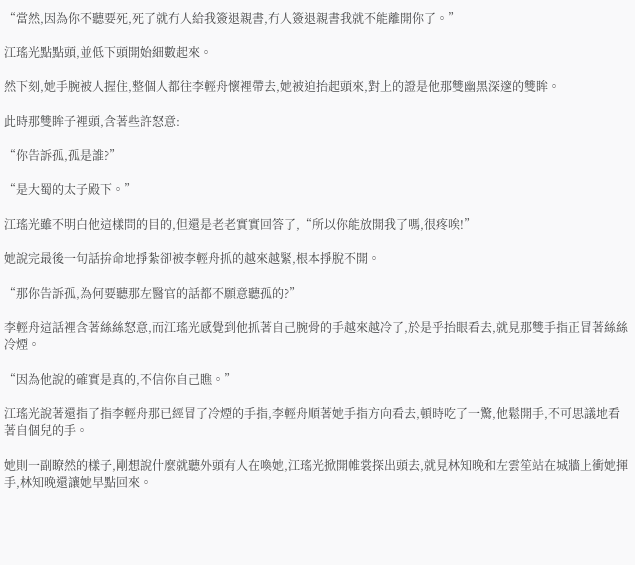“當然,因為你不聽要死,死了就冇人給我簽退親書,冇人簽退親書我就不能離開你了。”

江瑤光點點頭,並低下頭開始細數起來。

然下刻,她手腕被人握住,整個人都往李輕舟懷裡帶去,她被迫抬起頭來,對上的證是他那雙幽黑深邃的雙眸。

此時那雙眸子裡頭,含著些許怒意:

“你告訴孤,孤是誰?”

“是大蜀的太子殿下。”

江瑤光雖不明白他這樣問的目的,但還是老老實實回答了,“所以你能放開我了嗎,很疼唉!”

她說完最後一句話拚命地掙紮卻被李輕舟抓的越來越緊,根本掙脫不開。

“那你告訴孤,為何要聽那左醫官的話都不願意聽孤的?”

李輕舟這話裡含著絲絲怒意,而江瑤光感覺到他抓著自己腕骨的手越來越冷了,於是乎抬眼看去,就見那雙手指正冒著絲絲冷煙。

“因為他說的確實是真的,不信你自己瞧。”

江瑤光說著還指了指李輕舟那已經冒了冷煙的手指,李輕舟順著她手指方向看去,頓時吃了一驚,他鬆開手,不可思議地看著自個兒的手。

她則一副瞭然的樣子,剛想說什麼就聽外頭有人在喚她,江瑤光掀開帷裳探出頭去,就見林知晚和左雲笙站在城牆上衝她揮手,林知晚還讓她早點回來。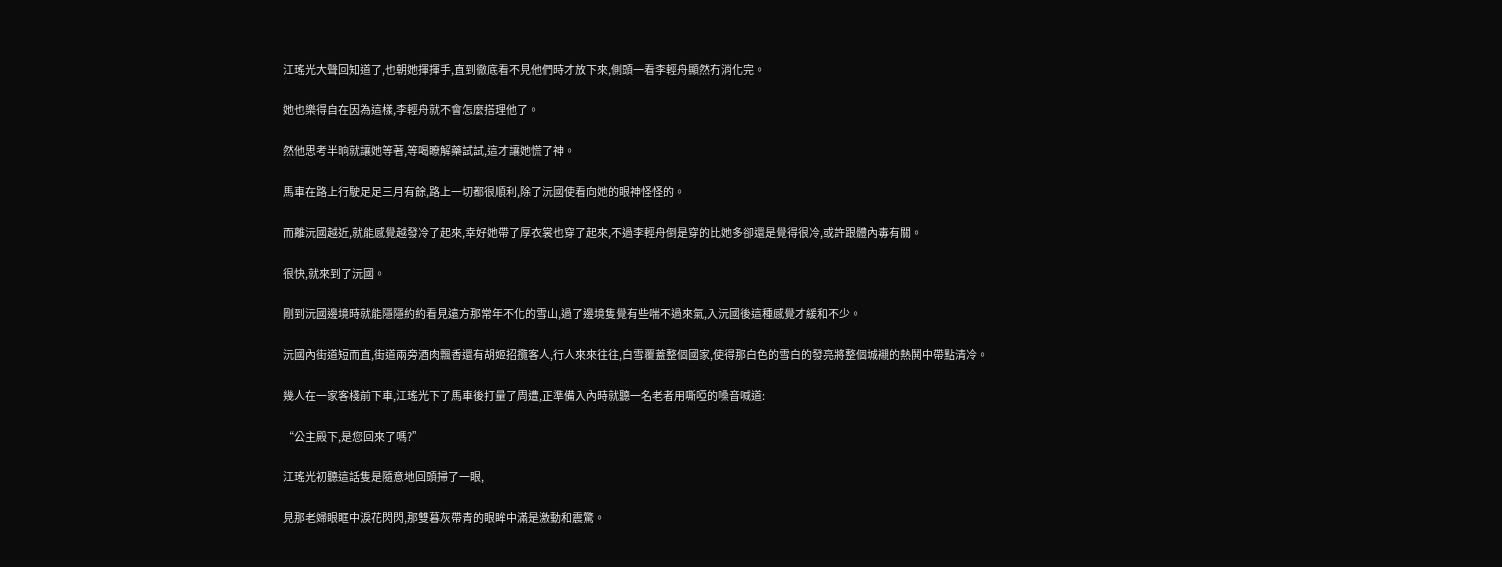江瑤光大聲回知道了,也朝她揮揮手,直到徹底看不見他們時才放下來,側頭一看李輕舟顯然冇消化完。

她也樂得自在因為這樣,李輕舟就不會怎麼搭理他了。

然他思考半晌就讓她等著,等喝瞭解藥試試,這才讓她慌了神。

馬車在路上行駛足足三月有餘,路上一切都很順利,除了沅國使看向她的眼神怪怪的。

而離沅國越近,就能感覺越發冷了起來,幸好她帶了厚衣裳也穿了起來,不過李輕舟倒是穿的比她多卻還是覺得很冷,或許跟體內毒有關。

很快,就來到了沅國。

剛到沅國邊境時就能隱隱約約看見遠方那常年不化的雪山,過了邊境隻覺有些喘不過來氣,入沅國後這種感覺才緩和不少。

沅國內街道短而直,街道兩旁酒肉飄香還有胡姬招攬客人,行人來來往往,白雪覆蓋整個國家,使得那白色的雪白的發亮將整個城襯的熱鬨中帶點清冷。

幾人在一家客棧前下車,江瑤光下了馬車後打量了周遭,正準備入內時就聽一名老者用嘶啞的嗓音喊道:

“公主殿下,是您回來了嗎?”

江瑤光初聽這話隻是隨意地回頭掃了一眼,

見那老婦眼眶中淚花閃閃,那雙暮灰帶青的眼眸中滿是激動和震驚。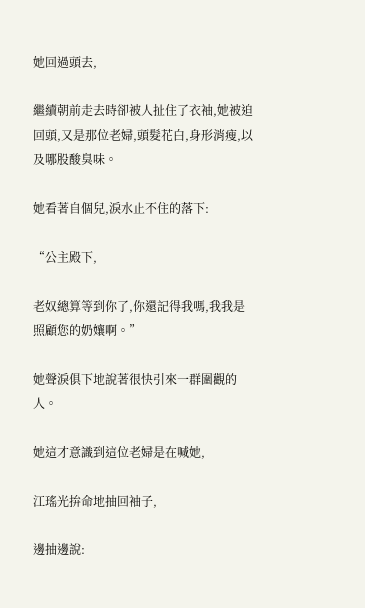她回過頭去,

繼續朝前走去時卻被人扯住了衣袖,她被迫回頭,又是那位老婦,頭髮花白,身形消瘦,以及哪股酸臭味。

她看著自個兒,淚水止不住的落下:

“公主殿下,

老奴總算等到你了,你還記得我嗎,我我是照顧您的奶孃啊。”

她聲淚俱下地說著很快引來一群圍觀的人。

她這才意識到這位老婦是在喊她,

江瑤光拚命地抽回袖子,

邊抽邊說: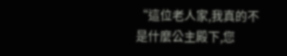“這位老人家,我真的不是什麼公主殿下,您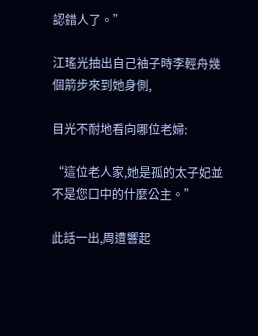認錯人了。”

江瑤光抽出自己袖子時李輕舟幾個箭步來到她身側,

目光不耐地看向哪位老婦:

“這位老人家,她是孤的太子妃並不是您口中的什麼公主。”

此話一出,周遭響起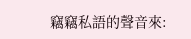竊竊私語的聲音來: